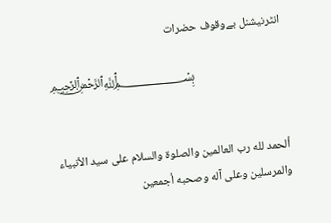انٹرنیشنل بےوقوف حضرات

                                  ﷽


ألحمد لله رب العالمين والصلوة والسلام على سيد الأنبياء والمرسلين وعلى آله وصحبه أجمعين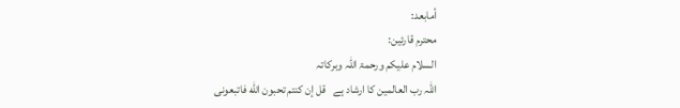أمابعد:
محترم قارئین:
السلام علیکم ورحمۃ اللّٰہ وبرکاتہ
اللّٰہ رب العالمین کا ارشاد ہے   قل إن كنتم تحبون الله فاتبعونى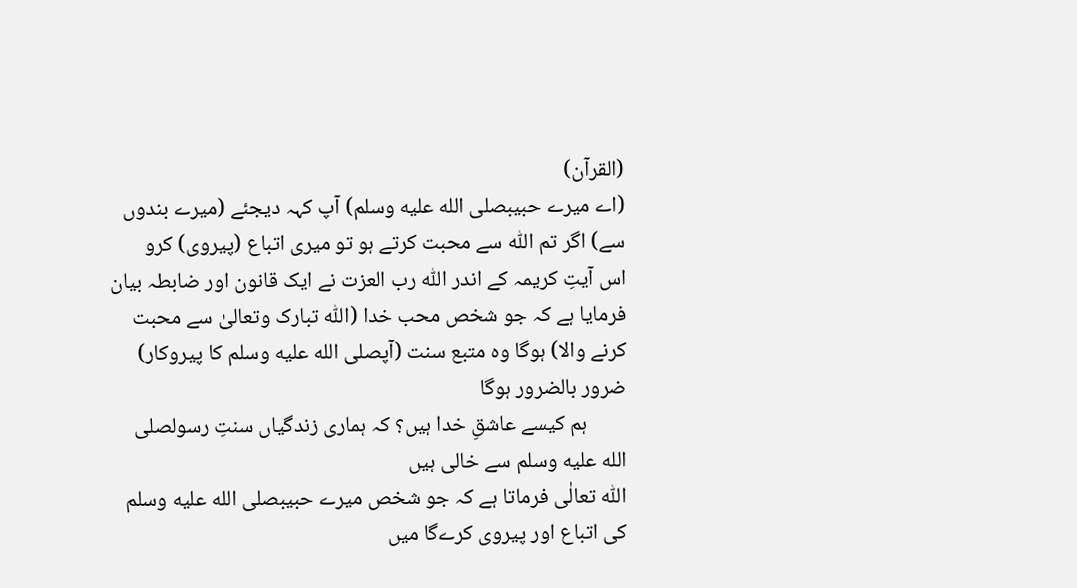(القرآن)
(اے میرے حبیبصلى الله عليه وسلم) آپ کہہ دیجئے (میرے بندوں سے) اگر تم اللّٰہ سے محبت کرتے ہو تو میری اتباع (پیروی) کرو
اس آیتِ کریمہ کے اندر اللّٰہ رب العزت نے ایک قانون اور ضابطہ بیان فرمایا ہے کہ جو شخص محب خدا (اللّٰہ تبارک وتعالیٰ سے محبت کرنے والا) ہوگا وہ متبع سنت (آپصلى الله عليه وسلم کا پیروکار) ضرور بالضرور ہوگا
        ہم کیسے عاشقِ خدا ہیں؟ کہ ہماری زندگیاں سنتِ رسولصلى الله عليه وسلم سے خالی ہیں
اللّٰہ تعالٰی فرماتا ہے کہ جو شخص میرے حبیبصلى الله عليه وسلم کی اتباع اور پیروی کرےگا میں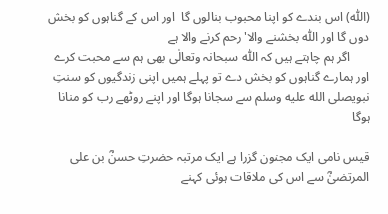(اللّٰہ) اس بندے کو اپنا محبوب بنالوں گا  اور اس کے گناہوں کو بخش دوں گا اور اللّٰہ بخشنے والا' رحم کرنے والا ہے
      اگر ہم چاہتے ہیں کہ اللّٰہ سبحانہ وتعالٰی بھی ہم سے محبت کرے اور ہمارے گناہوں کو بخش دے تو پہلے ہمیں اپنی زندگیوں کو سنتِ نبویصلى الله عليه وسلم سے سجانا ہوگا اور اپنے روٹھے رب کو منانا ہوگا

قیس نامی ایک مجنون گزرا ہے ایک مرتبہ حضرتِ حسنؓ بن علی المرتضیٰؓ سے اس کی ملاقات ہوئی کہنے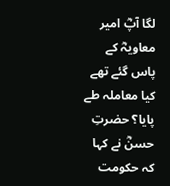لگا آپؓ امیر معاویہؓ کے پاس گئے تھے کیا معاملہ طے پایا؟ حضرتِ حسنؓ نے کہا کہ حکومت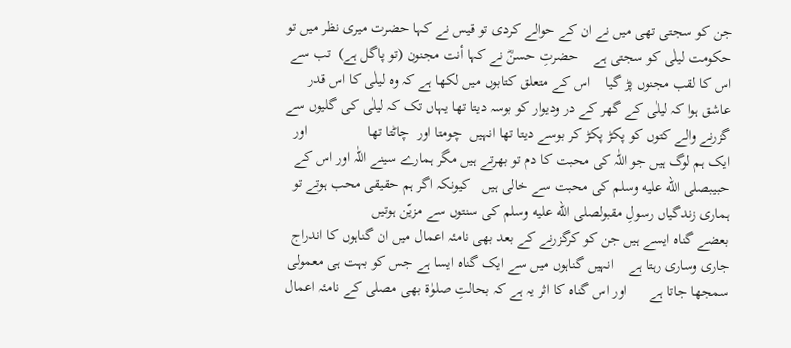جن کو سجتی تھی میں نے ان کے حوالے کردی تو قیس نے کہا حضرت میری نظر میں تو حکومت لیلٰی کو سجتی ہے    حضرتِ حسنؓ نے کہا أنت مجنون (تو پاگل ہے)  تب سے اس کا لقب مجنوں پڑ گیا    اس کے متعلق کتابوں میں لکھا ہے کہ وہ لیلٰی کا اس قدر عاشق ہوا کہ لیلٰی کے گھر کے در ودیوار کو بوسہ دیتا تھا یہاں تک کہ لیلٰی کی گلیوں سے گزرنے والے کتوں کو پکڑ پکڑ کر بوسے دیتا تھا انہیں  چومتا اور  چاٹتا تھا                اور ایک ہم لوگ ہیں جو اللّٰہ کی محبت کا دم تو بھرتے ہیں مگر ہمارے سینے اللّٰہ اور اس کے حبیبصلى الله عليه وسلم کی محبت سے خالی ہیں   کیونکہ اگر ہم حقیقی محب ہوتے تو ہماری زندگیاں رسولِ مقبولصلى الله عليه وسلم کی سنتوں سے مزیّن ہوتیں
بعضے گناہ ایسے ہیں جن کو کرگزرنے کے بعد بھی نامئہ اعمال میں ان گناہوں کا اندراج جاری وساری رہتا ہے    انہیں گناہوں میں سے ایک گناہ ایسا ہے جس کو بہت ہی معمولی سمجھا جاتا ہے      اور اس گناہ کا اثر یہ ہے کہ بحالتِ صلوٰۃ بھی مصلی کے نامئہ اعمال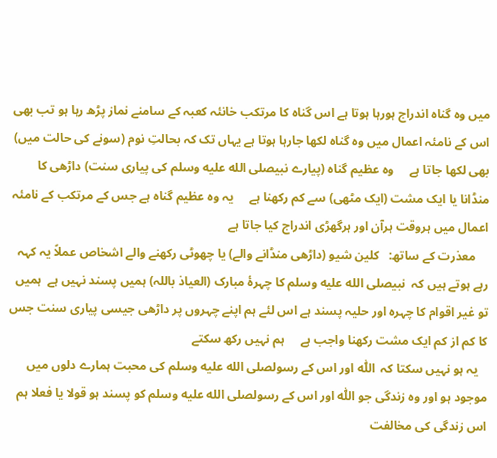میں وہ گناہ اندراج ہورہا ہوتا ہے اس گناہ کا مرتکب خانئہ کعبہ کے سامنے نماز پڑھ رہا ہو تب بھی اس کے نامئہ اعمال میں وہ گناہ لکھا جارہا ہوتا ہے یہاں تک کہ بحالتِ نوم (سونے کی حالت میں) بھی لکھا جاتا ہے     وہ عظیم گناہ (پیارے نبیصلى الله عليه وسلم کی پیاری سنت) داڑھی کا منڈانا یا ایک مشت (ایک مٹھی) سے کم رکھنا ہے     یہ وہ عظیم گناہ ہے جس کے مرتکب کے نامئہ اعمال میں ہروقت ہرآن اور ہرگھڑی اندراج کیا جاتا ہے
    معذرت کے ساتھ:   کلین شیو (داڑھی منڈانے والے) یا چھوٹی رکھنے والے اشخاص عملاً یہ کہہ رہے ہوتے ہیں کہ  نبیصلى الله عليه وسلم کا چہرۂ مبارک (العیاذ باللہ) ہمیں پسند نہیں ہے  ہمیں تو غیر اقوام کا چہرہ اور حلیہ پسند ہے اس لئے ہم اپنے چہروں پر داڑھی جیسی پیاری سنت جس کا کم از کم ایک مشت رکھنا واجب ہے     ہم نہیں رکھ سکتے
   یہ ہو نہیں سکتا کہ  اللّٰہ اور اس کے رسولصلى الله عليه وسلم کی محبت ہمارے دلوں میں موجود ہو اور وہ زندگی جو اللّٰہ اور اس کے رسولصلى الله عليه وسلم کو پسند ہو قولا یا فعلا ہم اس زندگی کی مخالفت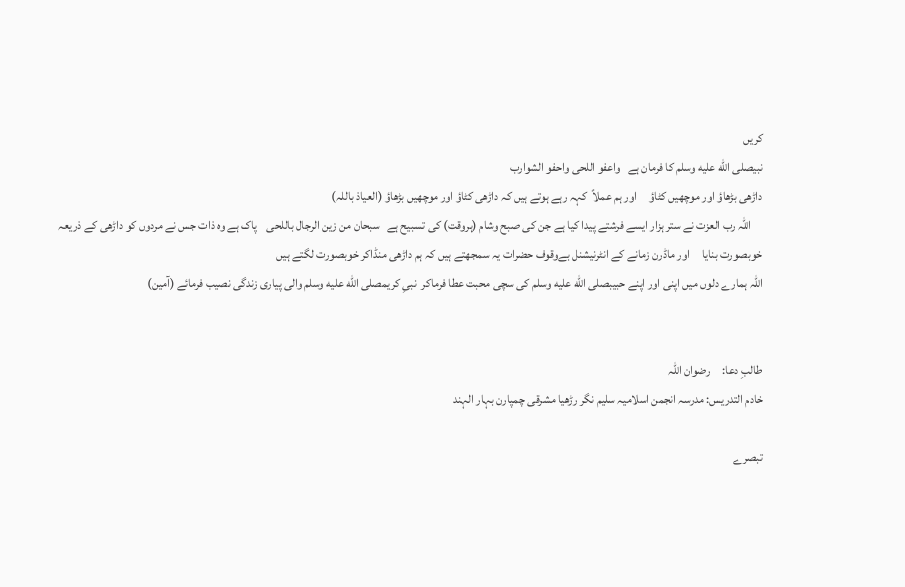کریں
نبیصلى الله عليه وسلم کا فرمان ہے   واعفو اللحى واحفو الشوارب
داڑھی بڑھاؤ اور موچھیں کٹاؤ     اور ہم عملاً  کہہ رہے ہوتے ہیں کہ داڑھی کٹاؤ اور موچھیں بڑھاؤ (العیاذ باللہ)
     اللّٰہ رب العزت نے ستر ہزار ایسے فرشتے پیدا کیا ہے جن کی صبح وشام (ہروقت) کی تسبیح ہے   سبحان من زين الرجال باللحى    پاک ہے وہ ذات جس نے مردوں کو داڑھی کے ذریعہ خوبصورت بنایا     اور ماڈرن زمانے کے انٹرنیشنل بےوقوف حضرات یہ سمجھتے ہیں کہ ہم داڑھی منڈاکر خوبصورت لگتے ہیں
اللّٰہ ہمارے دلوں میں اپنی اور اپنے حبیبصلى الله عليه وسلم کی سچی محبت عطا فرماکر  نبیِ کریمصلى الله عليه وسلم والی پیاری زندگی نصیب فرمائے (آمین)


طالبِ دعا:     رضوان اللّٰہ
خادم التدریس: مدرسہ انجمن اسلامیہ سلیم نگر رڑھیا مشرقی چمپارن بہار الہند

تبصرے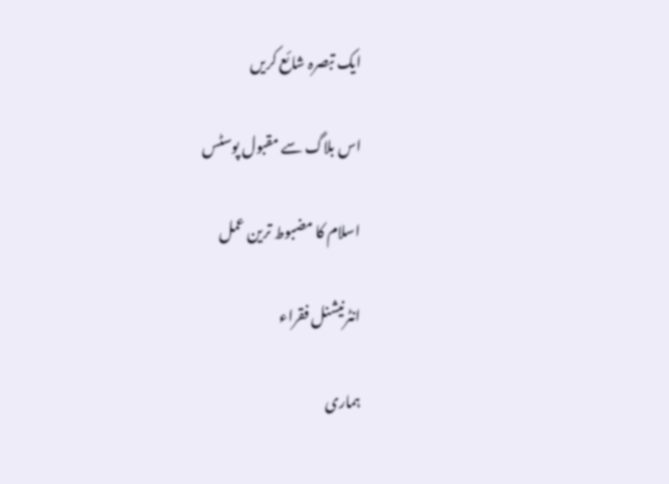ایک تبصرہ شائع کریں

اس بلاگ سے مقبول پوسٹس

اسلام کا مضبوط ترین عمل

انٹرنیشنل فقراء

ہماری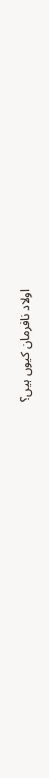اولاد نافرمان کیوں ہیں؟